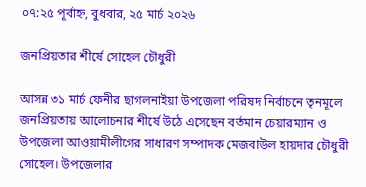০৭:২৫ পূর্বাহ্ন, বুধবার, ২৫ মার্চ ২০২৬

জনপ্রিয়তার শীর্ষে সোহেল চৌধুরী

আসন্ন ৩১ মার্চ ফেনীর ছাগলনাইয়া উপজেলা পরিষদ নির্বাচনে তৃনমূলে জনপ্রিয়তায় আলোচনার শীর্ষে উঠে এসেছেন বর্তমান চেয়ারম্যান ও উপজেলা আওয়ামীলীগের সাধারণ সম্পাদক মেজবাউল হায়দার চৌধুরী সোহেল। উপজেলার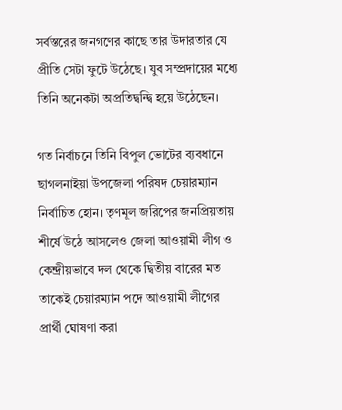সর্বস্তরের জনগণের কাছে তার উদারতার যে প্রীতি সেটা ফুটে উঠেছে। যুব সম্প্রদায়ের মধ্যে তিনি অনেকটা অপ্রতিদ্বন্দ্বি হয়ে উঠেছেন।

গত নির্বাচনে তিনি বিপুল ভোটের ব্যবধানে ছাগলনাইয়া উপজেলা পরিষদ চেয়ারম্যান নির্বাচিত হোন। তৃণমূল জরিপের জনপ্রিয়তায় শীর্ষে উঠে আসলেও জেলা আওয়ামী লীগ ও কেন্দ্রীয়ভাবে দল থেকে দ্বিতীয় বারের মত তাকেই চেয়ারম্যান পদে আওয়ামী লীগের প্রার্থী ঘোষণা করা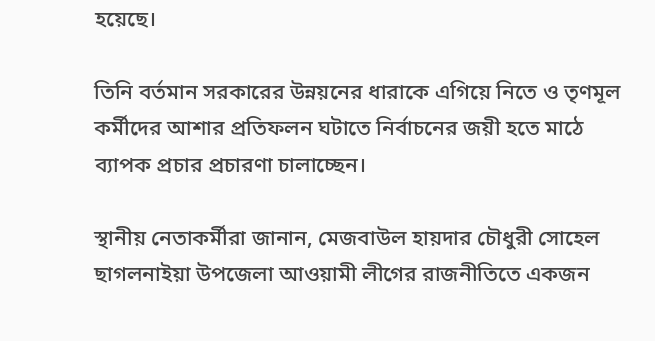হয়েছে।

তিনি বর্তমান সরকারের উন্নয়নের ধারাকে এগিয়ে নিতে ও তৃণমূল কর্মীদের আশার প্রতিফলন ঘটাতে নির্বাচনের জয়ী হতে মাঠে ব্যাপক প্রচার প্রচারণা চালাচ্ছেন।

স্থানীয় নেতাকর্মীরা জানান, মেজবাউল হায়দার চৌধুরী সোহেল ছাগলনাইয়া উপজেলা আওয়ামী লীগের রাজনীতিতে একজন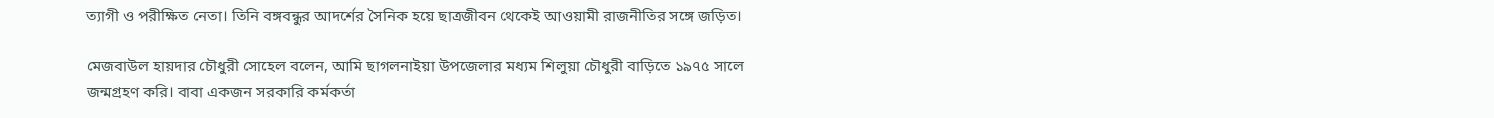ত্যাগী ও পরীক্ষিত নেতা। তিনি বঙ্গবন্ধুর আদর্শের সৈনিক হয়ে ছাত্রজীবন থেকেই আওয়ামী রাজনীতির সঙ্গে জড়িত।

মেজবাউল হায়দার চৌধুরী সোহেল বলেন, আমি ছাগলনাইয়া উপজেলার মধ্যম শিলুয়া চৌধুরী বাড়িতে ১৯৭৫ সালে জন্মগ্রহণ করি। বাবা একজন সরকারি কর্মকর্তা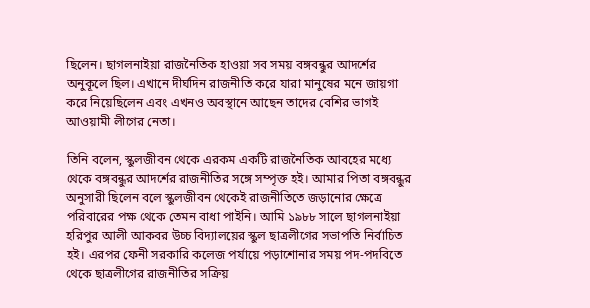ছিলেন। ছাগলনাইয়া রাজনৈতিক হাওয়া সব সময় বঙ্গবন্ধুর আদর্শের অনুকূলে ছিল। এখানে দীর্ঘদিন রাজনীতি করে যারা মানুষের মনে জায়গা করে নিয়েছিলেন এবং এখনও অবস্থানে আছেন তাদের বেশির ভাগই আওয়ামী লীগের নেতা।

তিনি বলেন, স্কুলজীবন থেকে এরকম একটি রাজনৈতিক আবহের মধ্যে থেকে বঙ্গবন্ধুর আদর্শের রাজনীতির সঙ্গে সম্পৃক্ত হই। আমার পিতা বঙ্গবন্ধুর অনুসারী ছিলেন বলে স্কুলজীবন থেকেই রাজনীতিতে জড়ানোর ক্ষেত্রে পরিবারের পক্ষ থেকে তেমন বাধা পাইনি। আমি ১৯৮৮ সালে ছাগলনাইয়া হরিপুর আলী আকবর উচ্চ বিদ্যালয়ের স্কুল ছাত্রলীগের সভাপতি নির্বাচিত হই। এরপর ফেনী সরকারি কলেজ পর্যায়ে পড়াশোনার সময় পদ-পদবিতে থেকে ছাত্রলীগের রাজনীতির সক্রিয়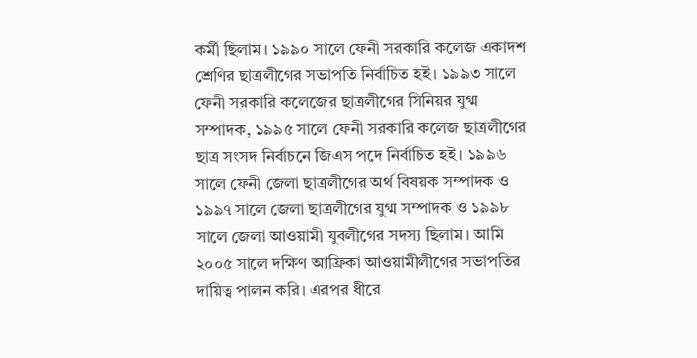কর্মী ছিলাম। ১৯৯০ সালে ফেনী সরকারি কলেজ একাদশ শ্রেণির ছাত্রলীগের সভাপতি নির্বাচিত হই। ১৯৯৩ সালে ফেনী সরকারি কলেজের ছাত্রলীগের সিনিয়র যুগ্ম সম্পাদক, ১৯৯৫ সালে ফেনী সরকারি কলেজ ছাত্রলীগের ছাত্র সংসদ নির্বাচনে জিএস পদে নির্বাচিত হই। ১৯৯৬ সালে ফেনী জেলা ছাত্রলীগের অর্থ বিষয়ক সম্পাদক ও ১৯৯৭ সালে জেলা ছাত্রলীগের যুগ্ম সম্পাদক ও ১৯৯৮ সালে জেলা আওয়ামী যুবলীগের সদস্য ছিলাম। আমি ২০০৫ সালে দক্ষিণ আফ্রিকা আওয়ামীলীগের সভাপতির দায়িত্ব পালন করি। এরপর ধীরে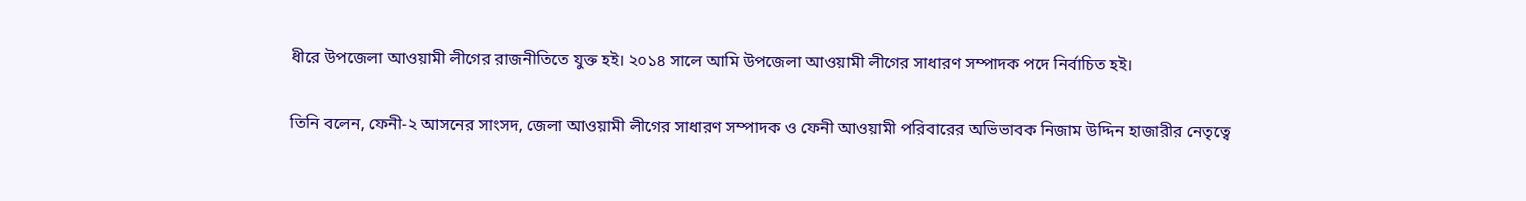ধীরে উপজেলা আওয়ামী লীগের রাজনীতিতে যুক্ত হই। ২০১৪ সালে আমি উপজেলা আওয়ামী লীগের সাধারণ সম্পাদক পদে নির্বাচিত হই।

তিনি বলেন, ফেনী-২ আসনের সাংসদ, জেলা আওয়ামী লীগের সাধারণ সম্পাদক ও ফেনী আওয়ামী পরিবারের অভিভাবক নিজাম উদ্দিন হাজারীর নেতৃত্বে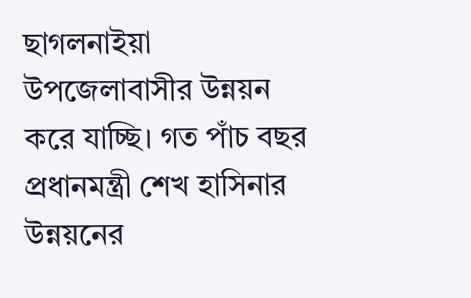ছাগলনাইয়া উপজেলাবাসীর উন্নয়ন করে যাচ্ছি। গত পাঁচ বছর প্রধানমন্ত্রী শেখ হাসিনার উন্নয়নের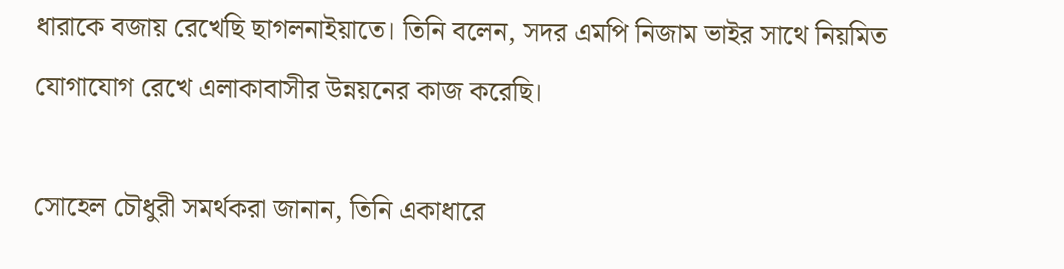ধারাকে বজায় রেখেছি ছাগলনাইয়াতে। তিনি বলেন, সদর এমপি নিজাম ভাইর সাথে নিয়মিত যোগাযোগ রেখে এলাকাবাসীর উন্নয়নের কাজ করেছি।

সোহেল চৌধুরী সমর্থকরা জানান, তিনি একাধারে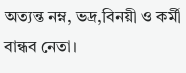অত্যন্ত নম্ন, ভদ্র,বিনয়ী ও কর্মী বান্ধব নেতা।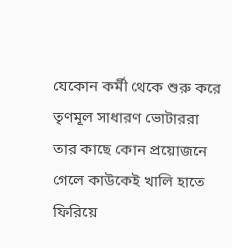যেকোন কর্মী থেকে শুরু করে তৃণমূল সাধারণ ভোটাররা তার কাছে কোন প্রয়োজনে গেলে কাউকেই খালি হাতে ফিরিয়ে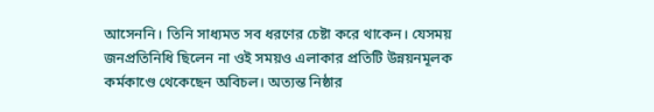আসেননি। তিনি সাধ্যমত সব ধরণের চেষ্টা করে থাকেন। যেসময় জনপ্রতিনিধি ছিলেন না ওই সময়ও এলাকার প্রতিটি উন্নয়নমূলক কর্মকাণ্ডে থেকেছেন অবিচল। অত্যন্ত নিষ্ঠার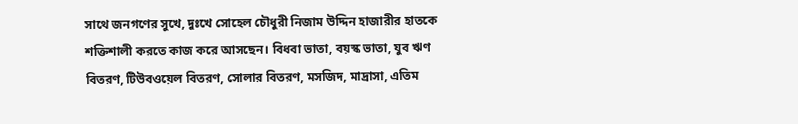সাথে জনগণের সুখে, দুঃখে সোহেল চৌধুরী নিজাম উদ্দিন হাজারীর হাতকে শক্তিশালী করতে কাজ করে আসছেন। বিধবা ভাতা, বয়স্ক ভাতা, যুব ঋণ বিতরণ, টিউবওয়েল বিতরণ, সোলার বিতরণ, মসজিদ, মাদ্রাসা, এতিম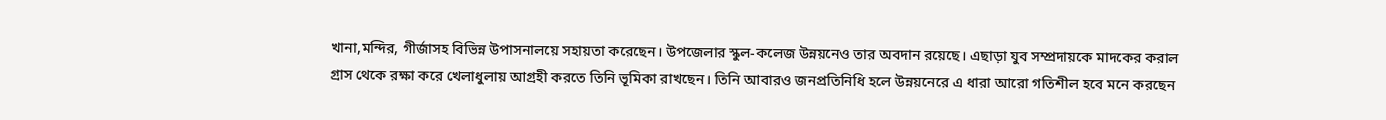খানা,মন্দির, গীর্জাসহ বিভিন্ন উপাসনালয়ে সহায়তা করেছেন। উপজেলার স্কুল-কলেজ উন্নয়নেও তার অবদান রয়েছে। এছাড়া যুব সম্প্রদায়কে মাদকের করাল গ্রাস থেকে রক্ষা করে খেলাধুলায় আগ্রহী করতে তিনি ভূমিকা রাখছেন। তিনি আবারও জনপ্রতিনিধি হলে উন্নয়নেরে এ ধারা আরো গতিশীল হবে মনে করছেন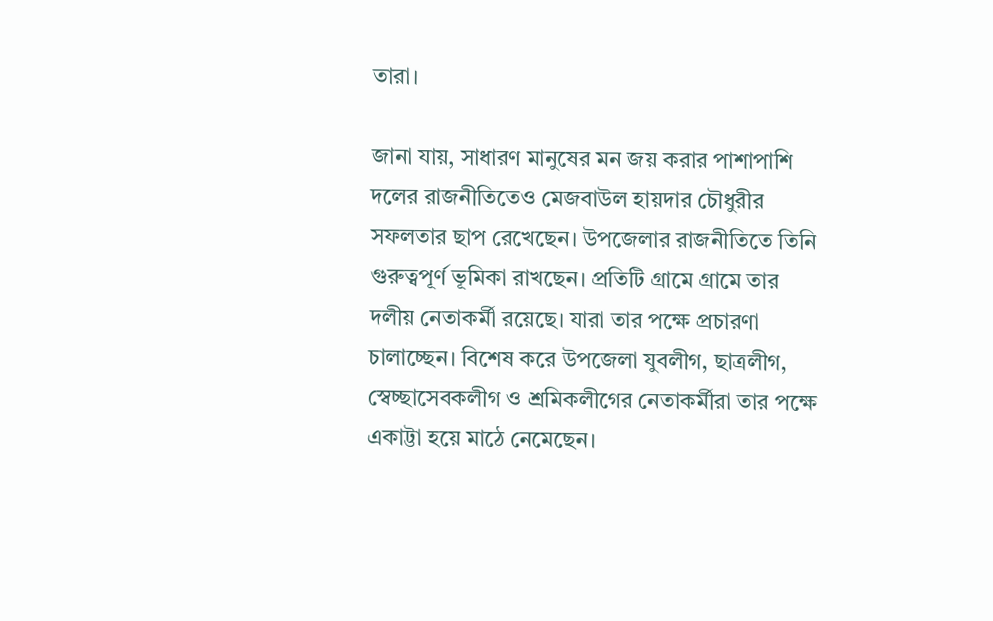তারা।

জানা যায়, সাধারণ মানুষের মন জয় করার পাশাপাশি দলের রাজনীতিতেও মেজবাউল হায়দার চৌধুরীর সফলতার ছাপ রেখেছেন। উপজেলার রাজনীতিতে তিনি গুরুত্বপূর্ণ ভূমিকা রাখছেন। প্রতিটি গ্রামে গ্রামে তার দলীয় নেতাকর্মী রয়েছে। যারা তার পক্ষে প্রচারণা চালাচ্ছেন। বিশেষ করে উপজেলা যুবলীগ, ছাত্রলীগ, স্বেচ্ছাসেবকলীগ ও শ্রমিকলীগের নেতাকর্মীরা তার পক্ষে একাট্টা হয়ে মাঠে নেমেছেন।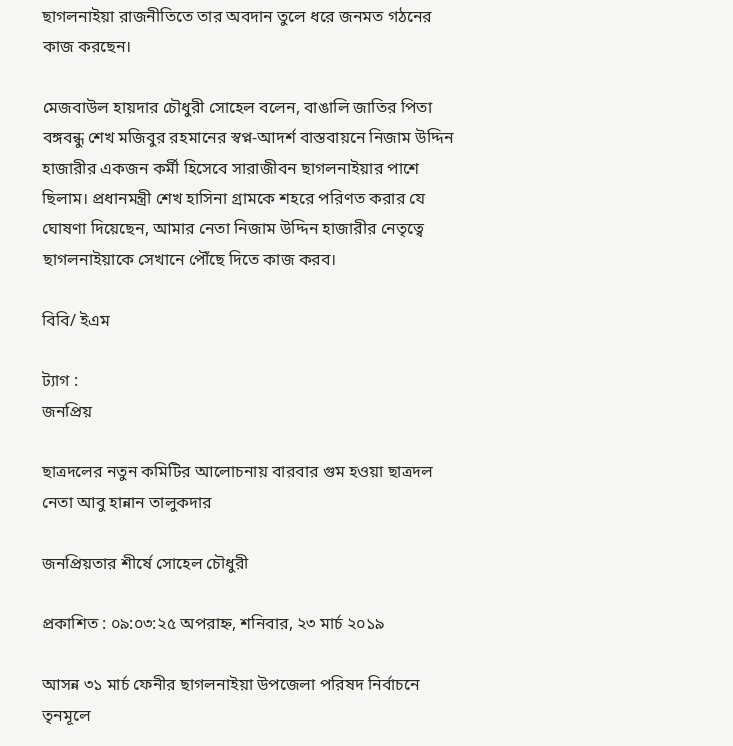ছাগলনাইয়া রাজনীতিতে তার অবদান তুলে ধরে জনমত গঠনের কাজ করছেন।

মেজবাউল হায়দার চৌধুরী সোহেল বলেন, বাঙালি জাতির পিতা বঙ্গবন্ধু শেখ মজিবুর রহমানের স্বপ্ন-আদর্শ বাস্তবায়নে নিজাম উদ্দিন হাজারীর একজন কর্মী হিসেবে সারাজীবন ছাগলনাইয়ার পাশে ছিলাম। প্রধানমন্ত্রী শেখ হাসিনা গ্রামকে শহরে পরিণত করার যে ঘোষণা দিয়েছেন, আমার নেতা নিজাম উদ্দিন হাজারীর নেতৃত্বে ছাগলনাইয়াকে সেখানে পৌঁছে দিতে কাজ করব।

বিবি/ ইএম

ট্যাগ :
জনপ্রিয়

ছাত্রদলের নতুন কমিটির আলোচনায় বারবার গুম হওয়া ছাত্রদল নেতা আবু হান্নান তালুকদার

জনপ্রিয়তার শীর্ষে সোহেল চৌধুরী

প্রকাশিত : ০৯:০৩:২৫ অপরাহ্ন, শনিবার, ২৩ মার্চ ২০১৯

আসন্ন ৩১ মার্চ ফেনীর ছাগলনাইয়া উপজেলা পরিষদ নির্বাচনে তৃনমূলে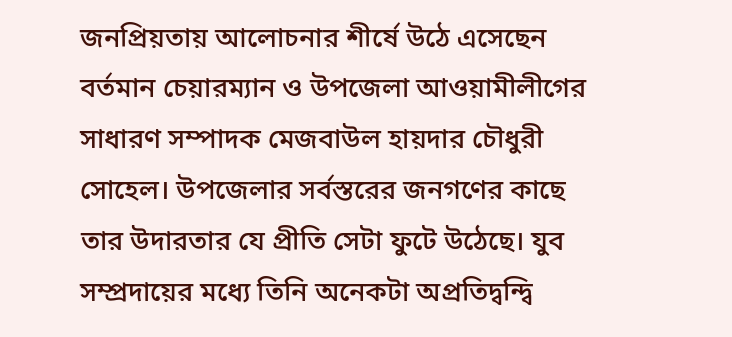জনপ্রিয়তায় আলোচনার শীর্ষে উঠে এসেছেন বর্তমান চেয়ারম্যান ও উপজেলা আওয়ামীলীগের সাধারণ সম্পাদক মেজবাউল হায়দার চৌধুরী সোহেল। উপজেলার সর্বস্তরের জনগণের কাছে তার উদারতার যে প্রীতি সেটা ফুটে উঠেছে। যুব সম্প্রদায়ের মধ্যে তিনি অনেকটা অপ্রতিদ্বন্দ্বি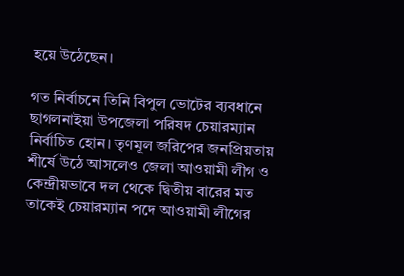হয়ে উঠেছেন।

গত নির্বাচনে তিনি বিপুল ভোটের ব্যবধানে ছাগলনাইয়া উপজেলা পরিষদ চেয়ারম্যান নির্বাচিত হোন। তৃণমূল জরিপের জনপ্রিয়তায় শীর্ষে উঠে আসলেও জেলা আওয়ামী লীগ ও কেন্দ্রীয়ভাবে দল থেকে দ্বিতীয় বারের মত তাকেই চেয়ারম্যান পদে আওয়ামী লীগের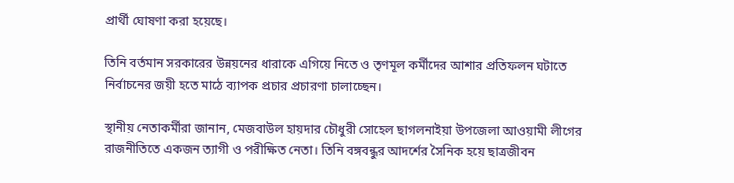প্রার্থী ঘোষণা করা হয়েছে।

তিনি বর্তমান সরকারের উন্নয়নের ধারাকে এগিয়ে নিতে ও তৃণমূল কর্মীদের আশার প্রতিফলন ঘটাতে নির্বাচনের জয়ী হতে মাঠে ব্যাপক প্রচার প্রচারণা চালাচ্ছেন।

স্থানীয় নেতাকর্মীরা জানান, মেজবাউল হায়দার চৌধুরী সোহেল ছাগলনাইয়া উপজেলা আওয়ামী লীগের রাজনীতিতে একজন ত্যাগী ও পরীক্ষিত নেতা। তিনি বঙ্গবন্ধুর আদর্শের সৈনিক হয়ে ছাত্রজীবন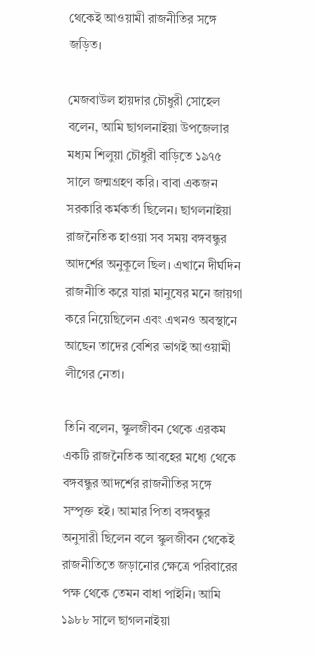থেকেই আওয়ামী রাজনীতির সঙ্গে জড়িত।

মেজবাউল হায়দার চৌধুরী সোহেল বলেন, আমি ছাগলনাইয়া উপজেলার মধ্যম শিলুয়া চৌধুরী বাড়িতে ১৯৭৫ সালে জন্মগ্রহণ করি। বাবা একজন সরকারি কর্মকর্তা ছিলেন। ছাগলনাইয়া রাজনৈতিক হাওয়া সব সময় বঙ্গবন্ধুর আদর্শের অনুকূলে ছিল। এখানে দীর্ঘদিন রাজনীতি করে যারা মানুষের মনে জায়গা করে নিয়েছিলেন এবং এখনও অবস্থানে আছেন তাদের বেশির ভাগই আওয়ামী লীগের নেতা।

তিনি বলেন, স্কুলজীবন থেকে এরকম একটি রাজনৈতিক আবহের মধ্যে থেকে বঙ্গবন্ধুর আদর্শের রাজনীতির সঙ্গে সম্পৃক্ত হই। আমার পিতা বঙ্গবন্ধুর অনুসারী ছিলেন বলে স্কুলজীবন থেকেই রাজনীতিতে জড়ানোর ক্ষেত্রে পরিবারের পক্ষ থেকে তেমন বাধা পাইনি। আমি ১৯৮৮ সালে ছাগলনাইয়া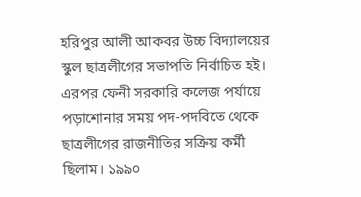হরিপুর আলী আকবর উচ্চ বিদ্যালয়ের স্কুল ছাত্রলীগের সভাপতি নির্বাচিত হই। এরপর ফেনী সরকারি কলেজ পর্যায়ে পড়াশোনার সময় পদ-পদবিতে থেকে ছাত্রলীগের রাজনীতির সক্রিয় কর্মী ছিলাম। ১৯৯০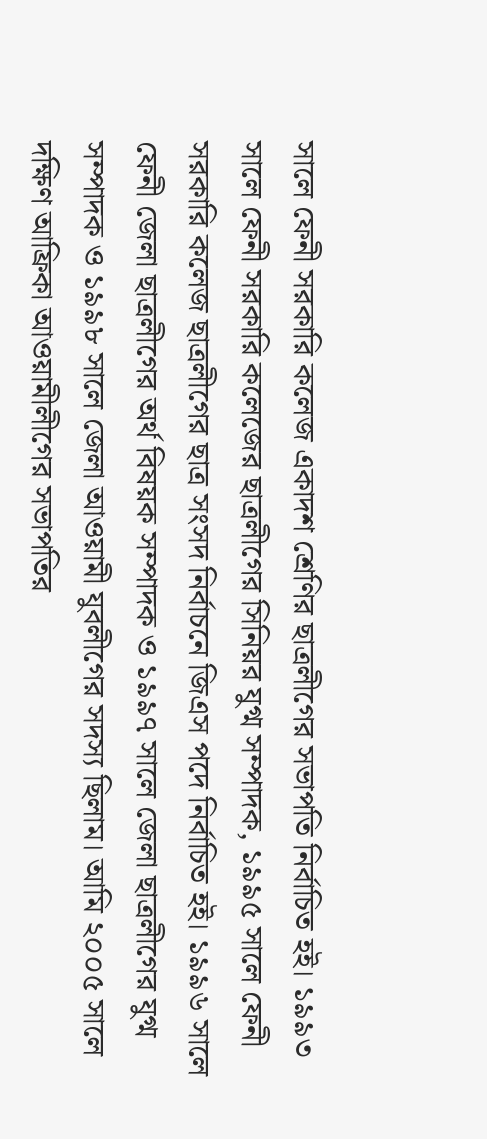সালে ফেনী সরকারি কলেজ একাদশ শ্রেণির ছাত্রলীগের সভাপতি নির্বাচিত হই। ১৯৯৩ সালে ফেনী সরকারি কলেজের ছাত্রলীগের সিনিয়র যুগ্ম সম্পাদক, ১৯৯৫ সালে ফেনী সরকারি কলেজ ছাত্রলীগের ছাত্র সংসদ নির্বাচনে জিএস পদে নির্বাচিত হই। ১৯৯৬ সালে ফেনী জেলা ছাত্রলীগের অর্থ বিষয়ক সম্পাদক ও ১৯৯৭ সালে জেলা ছাত্রলীগের যুগ্ম সম্পাদক ও ১৯৯৮ সালে জেলা আওয়ামী যুবলীগের সদস্য ছিলাম। আমি ২০০৫ সালে দক্ষিণ আফ্রিকা আওয়ামীলীগের সভাপতির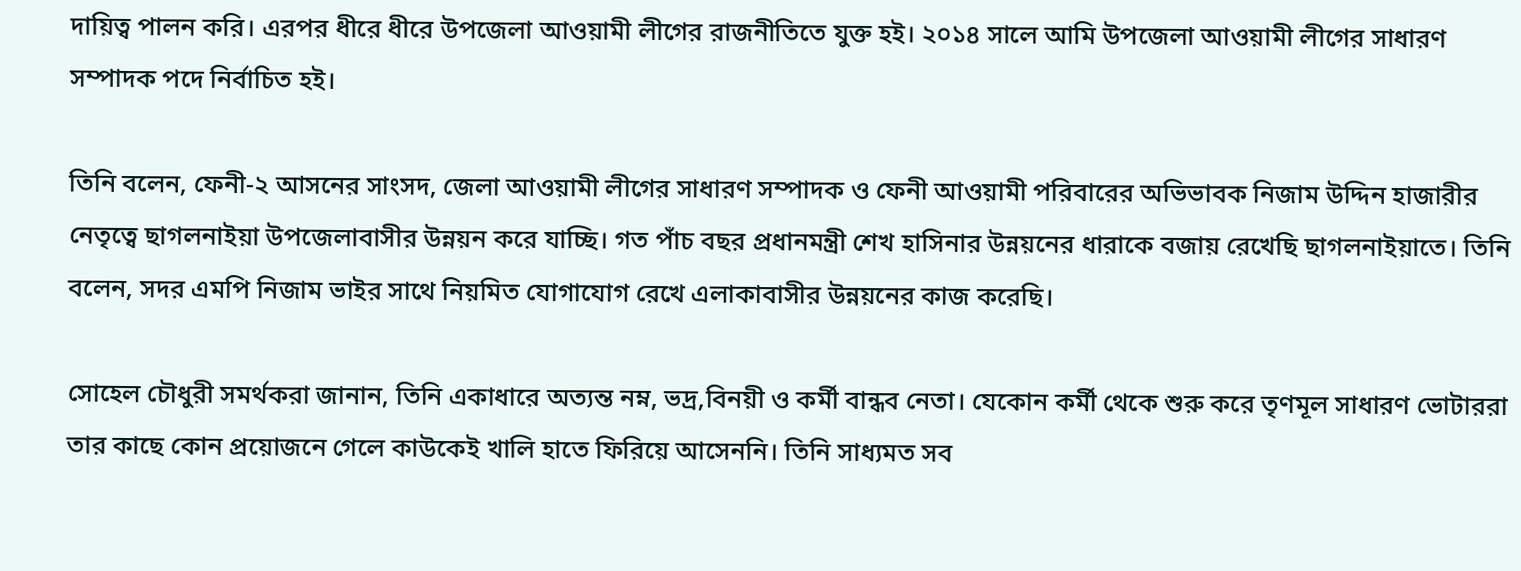দায়িত্ব পালন করি। এরপর ধীরে ধীরে উপজেলা আওয়ামী লীগের রাজনীতিতে যুক্ত হই। ২০১৪ সালে আমি উপজেলা আওয়ামী লীগের সাধারণ সম্পাদক পদে নির্বাচিত হই।

তিনি বলেন, ফেনী-২ আসনের সাংসদ, জেলা আওয়ামী লীগের সাধারণ সম্পাদক ও ফেনী আওয়ামী পরিবারের অভিভাবক নিজাম উদ্দিন হাজারীর নেতৃত্বে ছাগলনাইয়া উপজেলাবাসীর উন্নয়ন করে যাচ্ছি। গত পাঁচ বছর প্রধানমন্ত্রী শেখ হাসিনার উন্নয়নের ধারাকে বজায় রেখেছি ছাগলনাইয়াতে। তিনি বলেন, সদর এমপি নিজাম ভাইর সাথে নিয়মিত যোগাযোগ রেখে এলাকাবাসীর উন্নয়নের কাজ করেছি।

সোহেল চৌধুরী সমর্থকরা জানান, তিনি একাধারে অত্যন্ত নম্ন, ভদ্র,বিনয়ী ও কর্মী বান্ধব নেতা। যেকোন কর্মী থেকে শুরু করে তৃণমূল সাধারণ ভোটাররা তার কাছে কোন প্রয়োজনে গেলে কাউকেই খালি হাতে ফিরিয়ে আসেননি। তিনি সাধ্যমত সব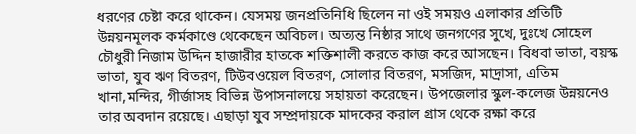ধরণের চেষ্টা করে থাকেন। যেসময় জনপ্রতিনিধি ছিলেন না ওই সময়ও এলাকার প্রতিটি উন্নয়নমূলক কর্মকাণ্ডে থেকেছেন অবিচল। অত্যন্ত নিষ্ঠার সাথে জনগণের সুখে, দুঃখে সোহেল চৌধুরী নিজাম উদ্দিন হাজারীর হাতকে শক্তিশালী করতে কাজ করে আসছেন। বিধবা ভাতা, বয়স্ক ভাতা, যুব ঋণ বিতরণ, টিউবওয়েল বিতরণ, সোলার বিতরণ, মসজিদ, মাদ্রাসা, এতিম খানা,মন্দির, গীর্জাসহ বিভিন্ন উপাসনালয়ে সহায়তা করেছেন। উপজেলার স্কুল-কলেজ উন্নয়নেও তার অবদান রয়েছে। এছাড়া যুব সম্প্রদায়কে মাদকের করাল গ্রাস থেকে রক্ষা করে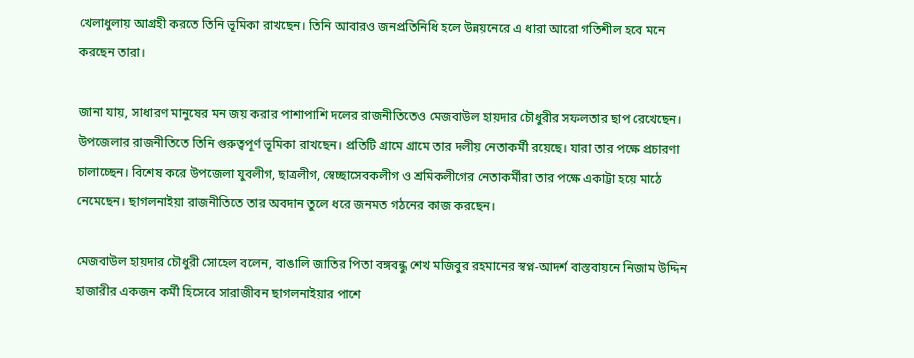খেলাধুলায় আগ্রহী করতে তিনি ভূমিকা রাখছেন। তিনি আবারও জনপ্রতিনিধি হলে উন্নয়নেরে এ ধারা আরো গতিশীল হবে মনে করছেন তারা।

জানা যায়, সাধারণ মানুষের মন জয় করার পাশাপাশি দলের রাজনীতিতেও মেজবাউল হায়দার চৌধুরীর সফলতার ছাপ রেখেছেন। উপজেলার রাজনীতিতে তিনি গুরুত্বপূর্ণ ভূমিকা রাখছেন। প্রতিটি গ্রামে গ্রামে তার দলীয় নেতাকর্মী রয়েছে। যারা তার পক্ষে প্রচারণা চালাচ্ছেন। বিশেষ করে উপজেলা যুবলীগ, ছাত্রলীগ, স্বেচ্ছাসেবকলীগ ও শ্রমিকলীগের নেতাকর্মীরা তার পক্ষে একাট্টা হয়ে মাঠে নেমেছেন। ছাগলনাইয়া রাজনীতিতে তার অবদান তুলে ধরে জনমত গঠনের কাজ করছেন।

মেজবাউল হায়দার চৌধুরী সোহেল বলেন, বাঙালি জাতির পিতা বঙ্গবন্ধু শেখ মজিবুর রহমানের স্বপ্ন-আদর্শ বাস্তবায়নে নিজাম উদ্দিন হাজারীর একজন কর্মী হিসেবে সারাজীবন ছাগলনাইয়ার পাশে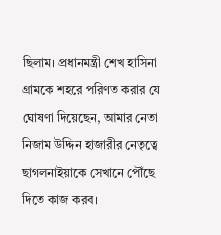ছিলাম। প্রধানমন্ত্রী শেখ হাসিনা গ্রামকে শহরে পরিণত করার যে ঘোষণা দিয়েছেন, আমার নেতা নিজাম উদ্দিন হাজারীর নেতৃত্বে ছাগলনাইয়াকে সেখানে পৌঁছে দিতে কাজ করব।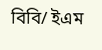বিবি/ ইএম